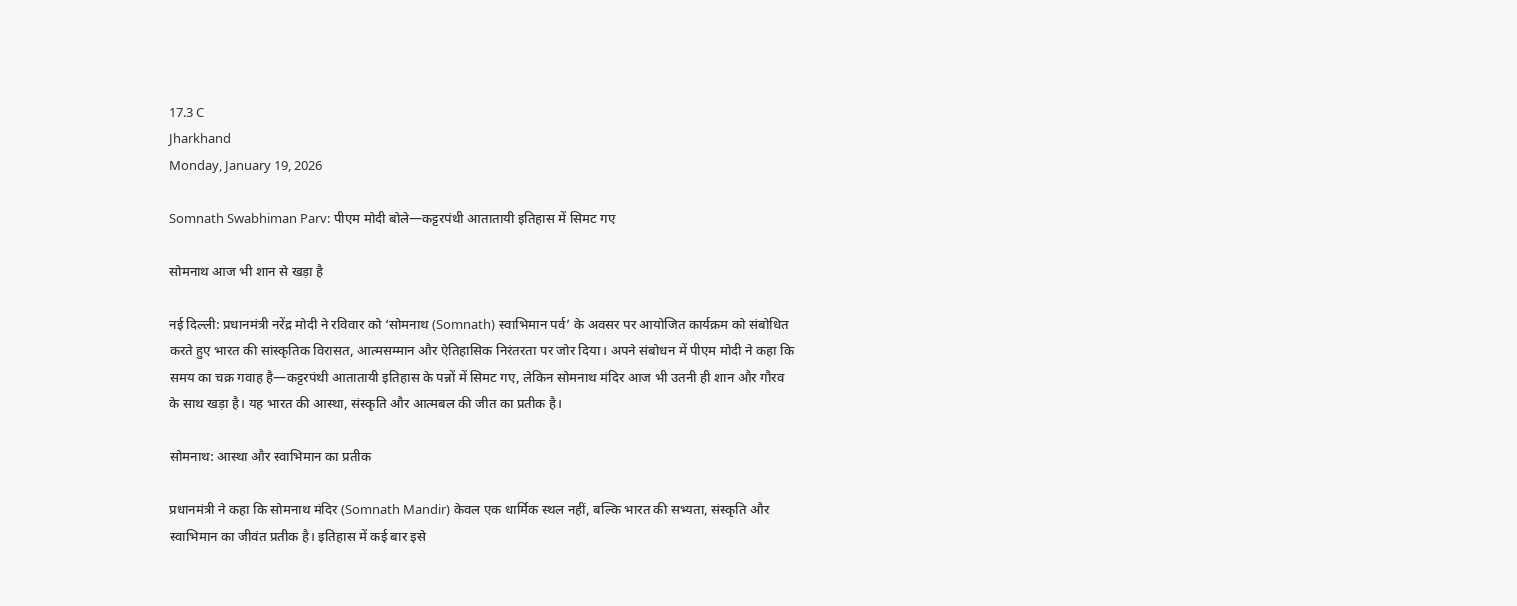17.3 C
Jharkhand
Monday, January 19, 2026

Somnath Swabhiman Parv: पीएम मोदी बोले—कट्टरपंथी आतातायी इतिहास में सिमट गए

सोमनाथ आज भी शान से खड़ा है

नई दिल्ली: प्रधानमंत्री नरेंद्र मोदी ने रविवार को ‘सोमनाथ (Somnath) स्वाभिमान पर्व’ के अवसर पर आयोजित कार्यक्रम को संबोधित करते हुए भारत की सांस्कृतिक विरासत, आत्मसम्मान और ऐतिहासिक निरंतरता पर जोर दिया। अपने संबोधन में पीएम मोदी ने कहा कि समय का चक्र गवाह है—कट्टरपंथी आतातायी इतिहास के पन्नों में सिमट गए, लेकिन सोमनाथ मंदिर आज भी उतनी ही शान और गौरव के साथ खड़ा है। यह भारत की आस्था, संस्कृति और आत्मबल की जीत का प्रतीक है।

सोमनाथ: आस्था और स्वाभिमान का प्रतीक

प्रधानमंत्री ने कहा कि सोमनाथ मंदिर (Somnath Mandir) केवल एक धार्मिक स्थल नहीं, बल्कि भारत की सभ्यता, संस्कृति और स्वाभिमान का जीवंत प्रतीक है। इतिहास में कई बार इसे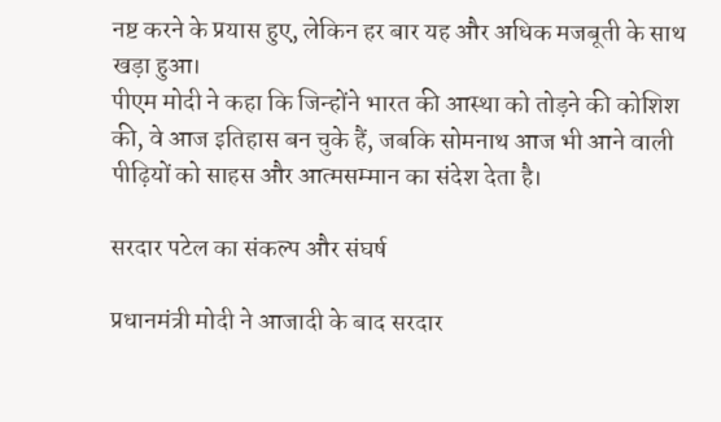नष्ट करने के प्रयास हुए, लेकिन हर बार यह और अधिक मजबूती के साथ खड़ा हुआ।
पीएम मोदी ने कहा कि जिन्होंने भारत की आस्था को तोड़ने की कोशिश की, वे आज इतिहास बन चुके हैं, जबकि सोमनाथ आज भी आने वाली पीढ़ियों को साहस और आत्मसम्मान का संदेश देता है।

सरदार पटेल का संकल्प और संघर्ष

प्रधानमंत्री मोदी ने आजादी के बाद सरदार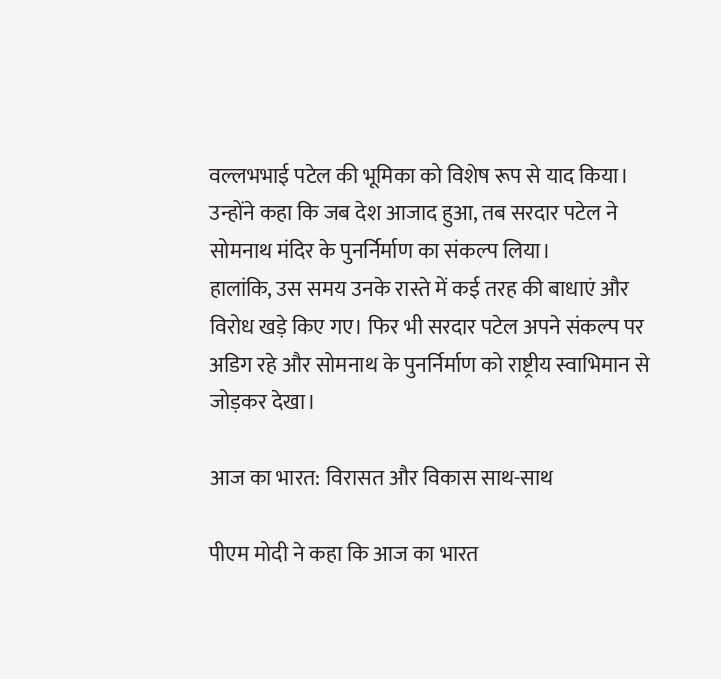वल्लभभाई पटेल की भूमिका को विशेष रूप से याद किया। उन्होंने कहा कि जब देश आजाद हुआ, तब सरदार पटेल ने सोमनाथ मंदिर के पुनर्निर्माण का संकल्प लिया।
हालांकि, उस समय उनके रास्ते में कई तरह की बाधाएं और विरोध खड़े किए गए। फिर भी सरदार पटेल अपने संकल्प पर अडिग रहे और सोमनाथ के पुनर्निर्माण को राष्ट्रीय स्वाभिमान से जोड़कर देखा।

आज का भारत: विरासत और विकास साथ-साथ

पीएम मोदी ने कहा कि आज का भारत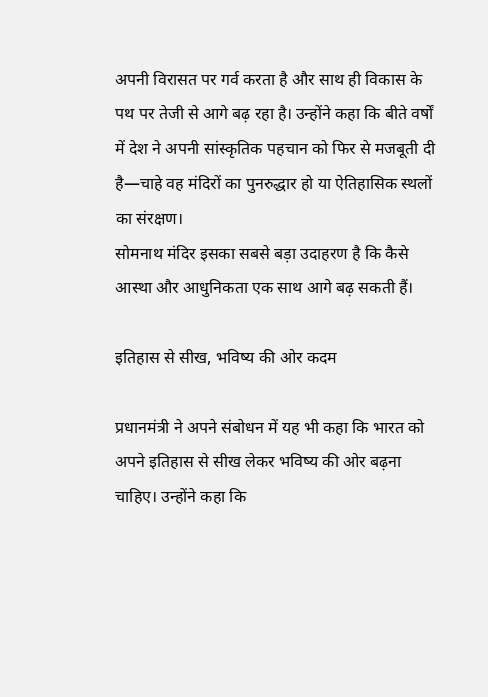अपनी विरासत पर गर्व करता है और साथ ही विकास के पथ पर तेजी से आगे बढ़ रहा है। उन्होंने कहा कि बीते वर्षों में देश ने अपनी सांस्कृतिक पहचान को फिर से मजबूती दी है—चाहे वह मंदिरों का पुनरुद्धार हो या ऐतिहासिक स्थलों का संरक्षण।
सोमनाथ मंदिर इसका सबसे बड़ा उदाहरण है कि कैसे आस्था और आधुनिकता एक साथ आगे बढ़ सकती हैं।

इतिहास से सीख, भविष्य की ओर कदम

प्रधानमंत्री ने अपने संबोधन में यह भी कहा कि भारत को अपने इतिहास से सीख लेकर भविष्य की ओर बढ़ना चाहिए। उन्होंने कहा कि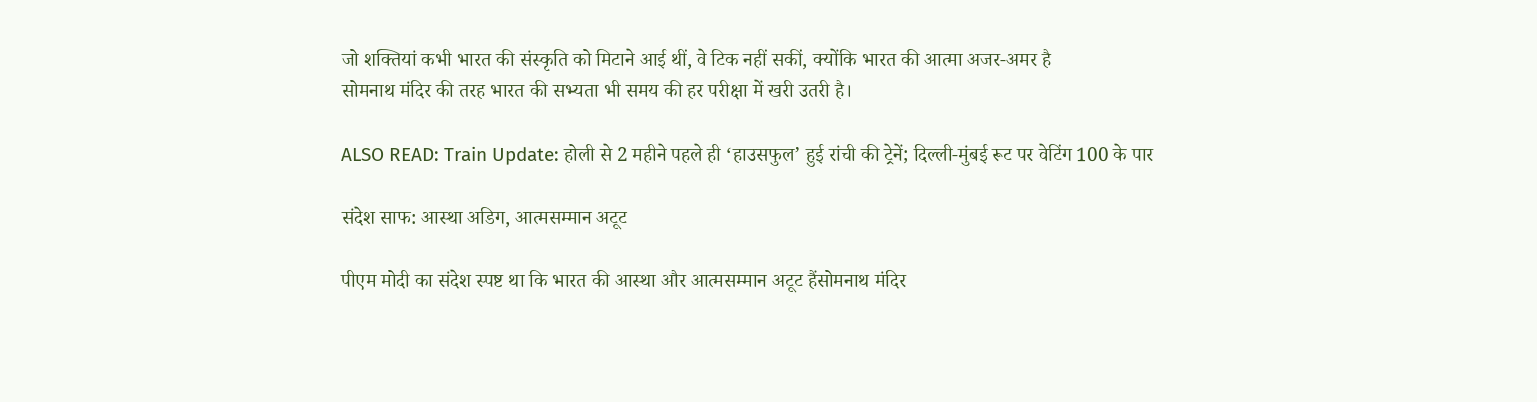जो शक्तियां कभी भारत की संस्कृति को मिटाने आई थीं, वे टिक नहीं सकीं, क्योंकि भारत की आत्मा अजर-अमर है
सोमनाथ मंदिर की तरह भारत की सभ्यता भी समय की हर परीक्षा में खरी उतरी है।

ALSO READ: Train Update: होली से 2 महीने पहले ही ‘हाउसफुल’ हुई रांची की ट्रेनें; दिल्ली-मुंबई रूट पर वेटिंग 100 के पार

संदेश साफ: आस्था अडिग, आत्मसम्मान अटूट

पीएम मोदी का संदेश स्पष्ट था कि भारत की आस्था और आत्मसम्मान अटूट हैंसोमनाथ मंदिर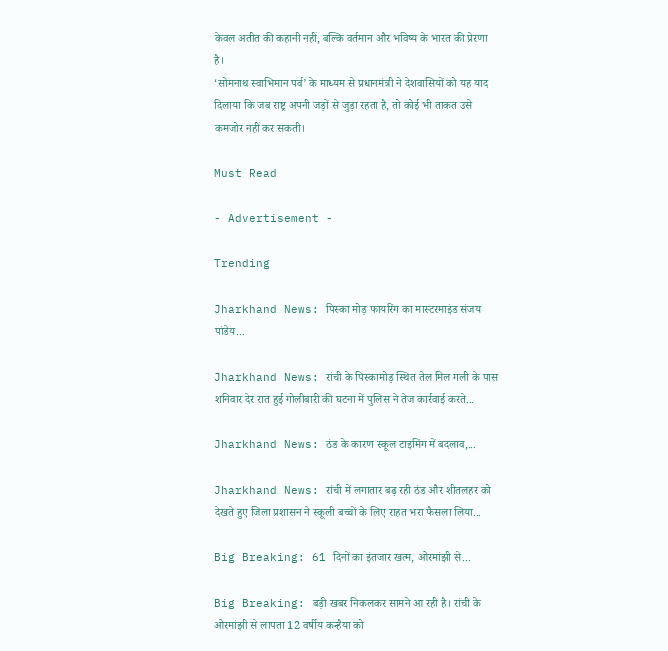केवल अतीत की कहानी नहीं, बल्कि वर्तमान और भविष्य के भारत की प्रेरणा है।
‘सोमनाथ स्वाभिमान पर्व’ के माध्यम से प्रधानमंत्री ने देशवासियों को यह याद दिलाया कि जब राष्ट्र अपनी जड़ों से जुड़ा रहता है, तो कोई भी ताकत उसे कमजोर नहीं कर सकती।

Must Read

- Advertisement -

Trending

Jharkhand News: पिस्का मोड़ फायरिंग का मास्टरमाइंड संजय पांडेय...

Jharkhand News: रांची के पिस्कामोड़ स्थित तेल मिल गली के पास शनिवार देर रात हुई गोलीबारी की घटना में पुलिस ने तेज कार्रवाई करते...

Jharkhand News: ठंड के कारण स्कूल टाइमिंग में बदलाव,...

Jharkhand News: रांची में लगातार बढ़ रही ठंड और शीतलहर को देखते हुए जिला प्रशासन ने स्कूली बच्चों के लिए राहत भरा फैसला लिया...

Big Breaking: 61 दिनों का इंतजार खत्म, ओरमांझी से...

Big Breaking: बड़ी खबर निकलकर सामने आ रही है। रांची के ओरमांझी से लापता 12 वर्षीय कन्हैया को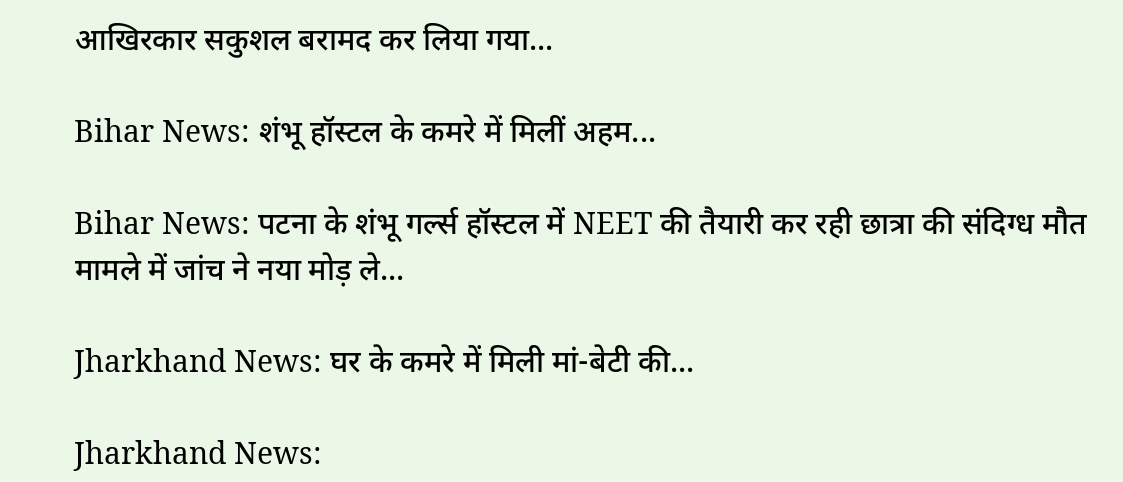आखिरकार सकुशल बरामद कर लिया गया...

Bihar News: शंभू हॉस्टल के कमरे में मिलीं अहम...

Bihar News: पटना के शंभू गर्ल्स हॉस्टल में NEET की तैयारी कर रही छात्रा की संदिग्ध मौत मामले में जांच ने नया मोड़ ले...

Jharkhand News: घर के कमरे में मिली मां-बेटी की...

Jharkhand News: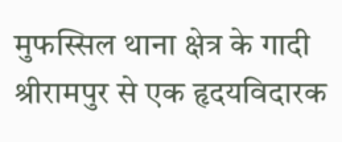मुफस्सिल थाना क्षेत्र के गादी श्रीरामपुर से एक हृदयविदारक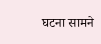घटना सामने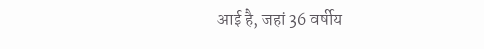आई है, जहां 36 वर्षीय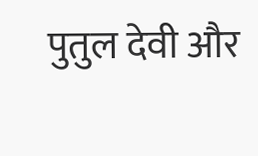पुतुल देवी और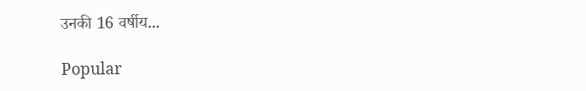उनकी 16 वर्षीय...

Popular